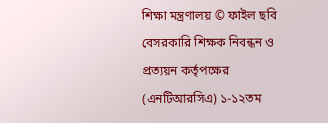শিক্ষা মন্ত্রণালয় © ফাইল ছবি
বেসরকারি শিক্ষক নিবন্ধন ও প্রত্যয়ন কর্তৃপক্ষের (এনটিআরসিএ) ১-১২তম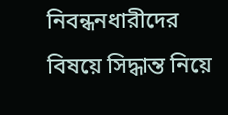নিবন্ধনধারীদের বিষয়ে সিদ্ধান্ত নিয়ে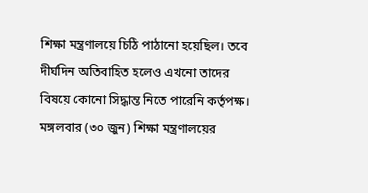শিক্ষা মন্ত্রণালয়ে চিঠি পাঠানো হয়েছিল। তবে দীর্ঘদিন অতিবাহিত হলেও এখনো তাদের বিষয়ে কোনো সিদ্ধান্ত নিতে পারেনি কর্তৃপক্ষ।
মঙ্গলবার (৩০ জুন) শিক্ষা মন্ত্রণালয়ের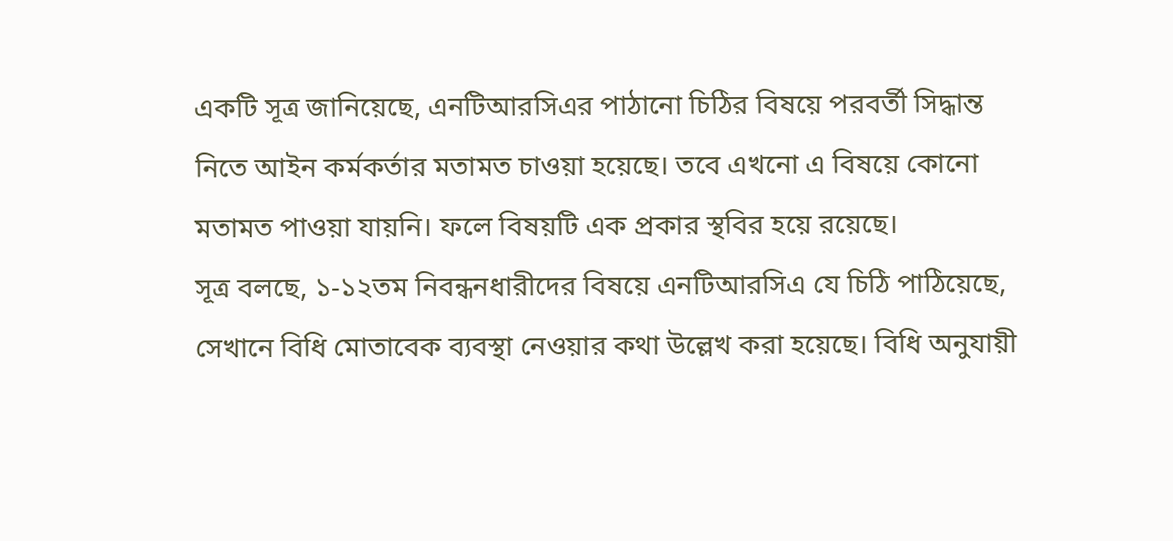একটি সূত্র জানিয়েছে, এনটিআরসিএর পাঠানো চিঠির বিষয়ে পরবর্তী সিদ্ধান্ত নিতে আইন কর্মকর্তার মতামত চাওয়া হয়েছে। তবে এখনো এ বিষয়ে কোনো মতামত পাওয়া যায়নি। ফলে বিষয়টি এক প্রকার স্থবির হয়ে রয়েছে।
সূত্র বলছে, ১-১২তম নিবন্ধনধারীদের বিষয়ে এনটিআরসিএ যে চিঠি পাঠিয়েছে, সেখানে বিধি মোতাবেক ব্যবস্থা নেওয়ার কথা উল্লেখ করা হয়েছে। বিধি অনুযায়ী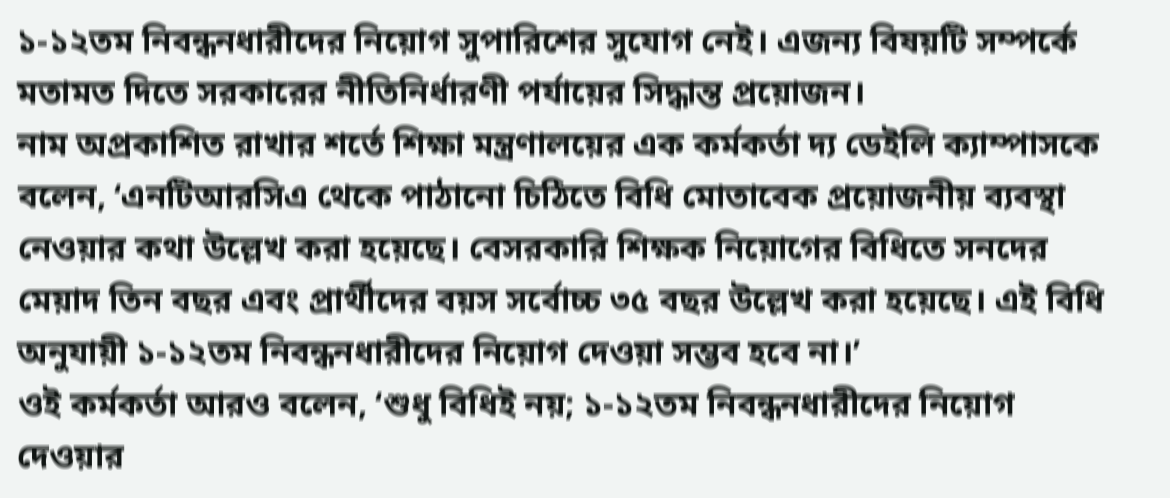১-১২তম নিবন্ধনধারীদের নিয়োগ সুপারিশের সুযোগ নেই। এজন্য বিষয়টি সম্পর্কে মতামত দিতে সরকারের নীতিনির্ধারণী পর্যায়ের সিদ্ধান্ত প্রয়োজন।
নাম অপ্রকাশিত রাখার শর্তে শিক্ষা মন্ত্রণালয়ের এক কর্মকর্তা দ্য ডেইলি ক্যাম্পাসকে বলেন, ‘এনটিআরসিএ থেকে পাঠানো চিঠিতে বিধি মোতাবেক প্রয়োজনীয় ব্যবস্থা নেওয়ার কথা উল্লেখ করা হয়েছে। বেসরকারি শিক্ষক নিয়োগের বিধিতে সনদের মেয়াদ তিন বছর এবং প্রার্থীদের বয়স সর্বোচ্চ ৩৫ বছর উল্লেখ করা হয়েছে। এই বিধি অনুযায়ী ১-১২তম নিবন্ধনধারীদের নিয়োগ দেওয়া সম্ভব হবে না।’
ওই কর্মকর্তা আরও বলেন, ‘শুধু বিধিই নয়; ১-১২তম নিবন্ধনধারীদের নিয়োগ দেওয়ার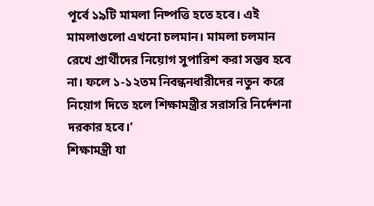পূর্বে ১৯টি মামলা নিষ্পত্তি হতে হবে। এই মামলাগুলো এখনো চলমান। মামলা চলমান রেখে প্রার্থীদের নিয়োগ সুপারিশ করা সম্ভব হবে না। ফলে ১-১২তম নিবন্ধনধারীদের নতুন করে নিয়োগ দিতে হলে শিক্ষামন্ত্রীর সরাসরি নির্দেশনা দরকার হবে।’
শিক্ষামন্ত্রী যা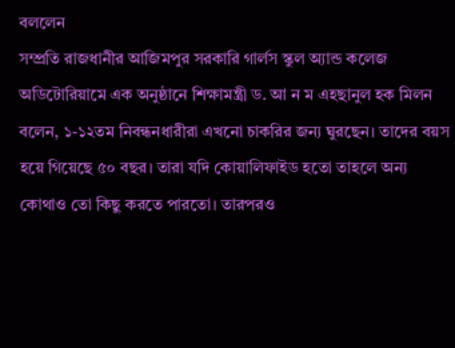বললেন
সম্প্রতি রাজধানীর আজিমপুর সরকারি গার্লস স্কুল অ্যান্ড কলেজ অডিটোরিয়ামে এক অনুষ্ঠানে শিক্ষামন্ত্রী ড. আ ন ম এহছানুল হক মিলন বলেন, ১-১২তম নিবন্ধনধারীরা এখনো চাকরির জন্য ঘুরছেন। তাদের বয়স হয়ে গিয়েছে ৫০ বছর। তারা যদি কোয়ালিফাইড হতো তাহলে অন্য কোথাও তো কিছু করতে পারতো। তারপরও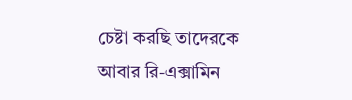চেষ্টা করছি তাদেরকে আবার রি-এক্সামিন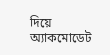দিয়ে অ্যাকমোডেট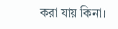করা যায় কিনা।